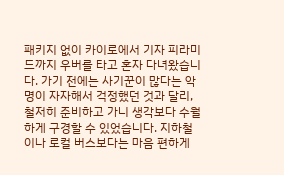패키지 없이 카이로에서 기자 피라미드까지 우버를 타고 혼자 다녀왔습니다. 가기 전에는 사기꾼이 많다는 악명이 자자해서 걱정했던 것과 달리, 철저히 준비하고 가니 생각보다 수월하게 구경할 수 있었습니다. 지하철이나 로컬 버스보다는 마음 편하게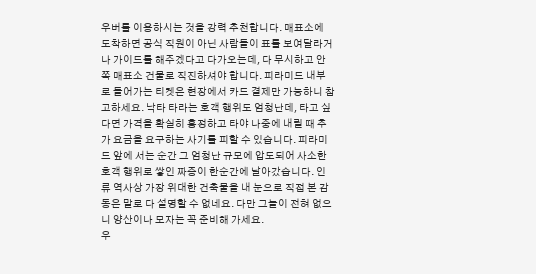우버를 이용하시는 것을 강력 추천합니다. 매표소에 도착하면 공식 직원이 아닌 사람들이 표를 보여달라거나 가이드를 해주겠다고 다가오는데, 다 무시하고 안쪽 매표소 건물로 직진하셔야 합니다. 피라미드 내부로 들어가는 티켓은 현장에서 카드 결제만 가능하니 참고하세요. 낙타 타라는 호객 행위도 엄청난데, 타고 싶다면 가격을 확실히 흥정하고 타야 나중에 내릴 때 추가 요금을 요구하는 사기를 피할 수 있습니다. 피라미드 앞에 서는 순간 그 엄청난 규모에 압도되어 사소한 호객 행위로 쌓인 짜증이 한순간에 날아갔습니다. 인류 역사상 가장 위대한 건축물을 내 눈으로 직접 본 감동은 말로 다 설명할 수 없네요. 다만 그늘이 전혀 없으니 양산이나 모자는 꼭 준비해 가세요.
우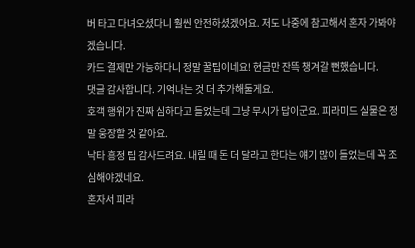버 타고 다녀오셨다니 훨씬 안전하셨겠어요. 저도 나중에 참고해서 혼자 가봐야겠습니다.
카드 결제만 가능하다니 정말 꿀팁이네요! 현금만 잔뜩 챙겨갈 뻔했습니다.
댓글 감사합니다. 기억나는 것 더 추가해둘게요.
호객 행위가 진짜 심하다고 들었는데 그냥 무시가 답이군요. 피라미드 실물은 정말 웅장할 것 같아요.
낙타 흥정 팁 감사드려요. 내릴 때 돈 더 달라고 한다는 얘기 많이 들었는데 꼭 조심해야겠네요.
혼자서 피라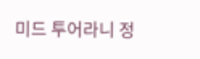미드 투어라니 정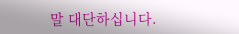말 대단하십니다.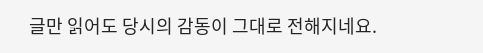글만 읽어도 당시의 감동이 그대로 전해지네요.